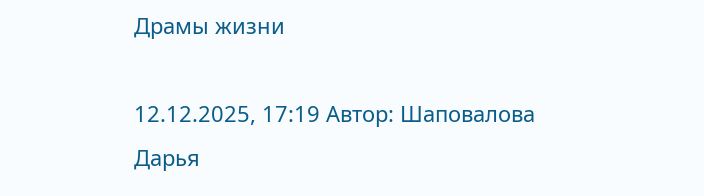Драмы жизни

12.12.2025, 17:19 Автор: Шаповалова Дарья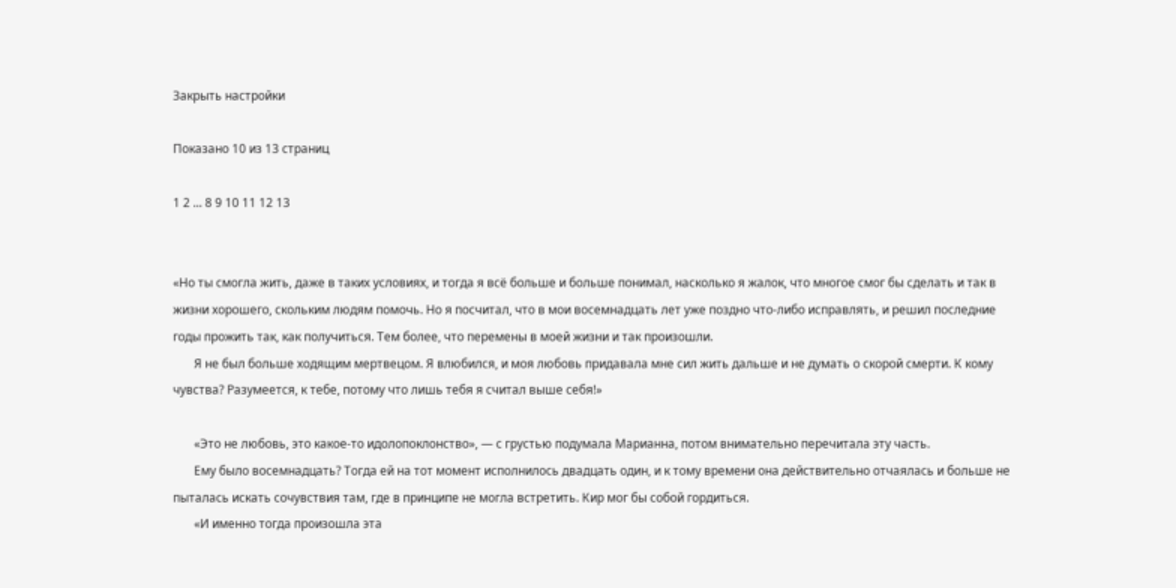Закрыть настройки

Показано 10 из 13 страниц

1 2 ... 8 9 10 11 12 13


«Но ты смогла жить, даже в таких условиях, и тогда я всё больше и больше понимал, насколько я жалок, что многое смог бы сделать и так в жизни хорошего, скольким людям помочь. Но я посчитал, что в мои восемнадцать лет уже поздно что-либо исправлять, и решил последние годы прожить так, как получиться. Тем более, что перемены в моей жизни и так произошли.
       Я не был больше ходящим мертвецом. Я влюбился, и моя любовь придавала мне сил жить дальше и не думать о скорой смерти. К кому чувства? Разумеется, к тебе, потому что лишь тебя я считал выше себя!»

       «Это не любовь, это какое-то идолопоклонство», — с грустью подумала Марианна, потом внимательно перечитала эту часть.
       Ему было восемнадцать? Тогда ей на тот момент исполнилось двадцать один, и к тому времени она действительно отчаялась и больше не пыталась искать сочувствия там, где в принципе не могла встретить. Кир мог бы собой гордиться.
       «И именно тогда произошла эта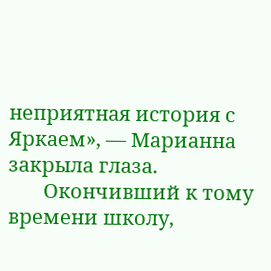неприятная история с Яркаем», — Марианна закрыла глаза.
       Окончивший к тому времени школу,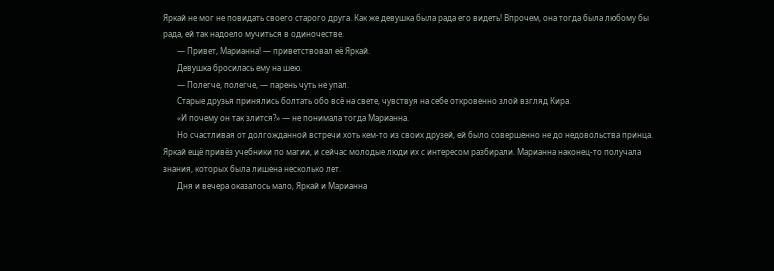Яркай не мог не повидать своего старого друга. Как же девушка была рада его видеть! Впрочем, она тогда была любому бы рада, ей так надоело мучиться в одиночестве.
       — Привет, Марианна! — приветствовал её Яркай.
       Девушка бросилась ему на шею.
       — Полегче, полегче, — парень чуть не упал.
       Старые друзья принялись болтать обо всё на свете, чувствуя на себе откровенно злой взгляд Кира.
       «И почему он так злится?» — не понимала тогда Марианна.
       Но счастливая от долгожданной встречи хоть кем-то из своих друзей, ей было совершенно не до недовольства принца. Яркай ещё привёз учебники по магии, и сейчас молодые люди их с интересом разбирали. Марианна наконец-то получала знания, которых была лишена несколько лет.
       Дня и вечера оказалось мало, Яркай и Марианна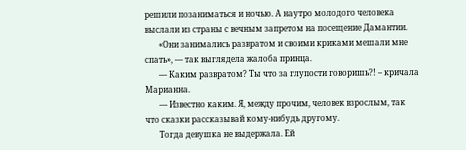решили позаниматься и ночью. А наутро молодого человека выслали из страны с вечным запретом на посещение Дамантии.
       «Они занимались развратом и своими криками мешали мне спать», — так выглядела жалоба принца.
       — Каким развратом? Ты что за глупости говоришь?! – кричала Марианна.
       — Известно каким. Я, между прочим, человек взрослым, так что сказки рассказывай кому-нибудь другому.
       Тогда девушка не выдержала. Ей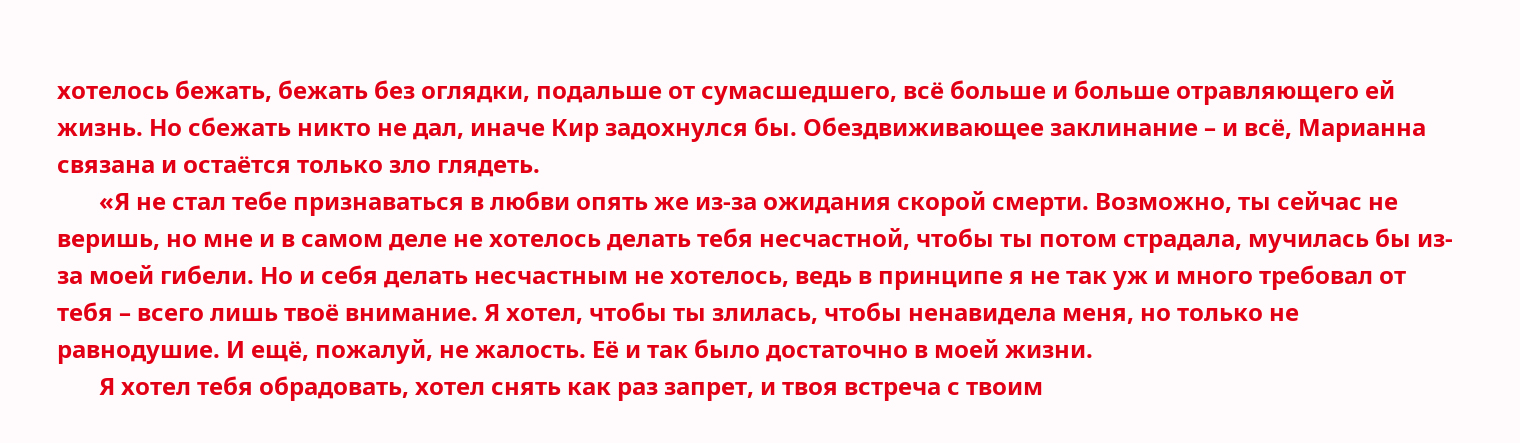хотелось бежать, бежать без оглядки, подальше от сумасшедшего, всё больше и больше отравляющего ей жизнь. Но сбежать никто не дал, иначе Кир задохнулся бы. Обездвиживающее заклинание – и всё, Марианна связана и остаётся только зло глядеть.
       «Я не стал тебе признаваться в любви опять же из-за ожидания скорой смерти. Возможно, ты сейчас не веришь, но мне и в самом деле не хотелось делать тебя несчастной, чтобы ты потом страдала, мучилась бы из-за моей гибели. Но и себя делать несчастным не хотелось, ведь в принципе я не так уж и много требовал от тебя – всего лишь твоё внимание. Я хотел, чтобы ты злилась, чтобы ненавидела меня, но только не равнодушие. И ещё, пожалуй, не жалость. Её и так было достаточно в моей жизни.
       Я хотел тебя обрадовать, хотел снять как раз запрет, и твоя встреча с твоим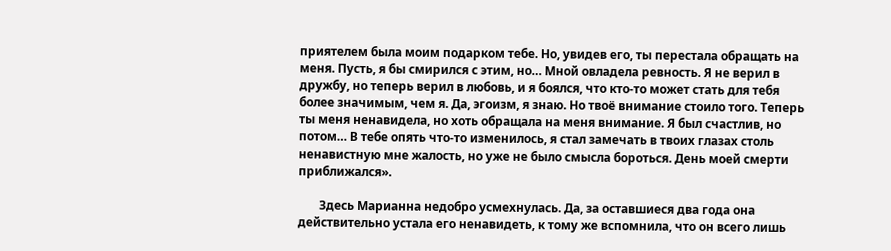приятелем была моим подарком тебе. Но, увидев его, ты перестала обращать на меня. Пусть, я бы смирился с этим, но… Мной овладела ревность. Я не верил в дружбу, но теперь верил в любовь, и я боялся, что кто-то может стать для тебя более значимым, чем я. Да, эгоизм, я знаю. Но твоё внимание стоило того. Теперь ты меня ненавидела, но хоть обращала на меня внимание. Я был счастлив, но потом… В тебе опять что-то изменилось, я стал замечать в твоих глазах столь ненавистную мне жалость, но уже не было смысла бороться. День моей смерти приближался».

       Здесь Марианна недобро усмехнулась. Да, за оставшиеся два года она действительно устала его ненавидеть, к тому же вспомнила, что он всего лишь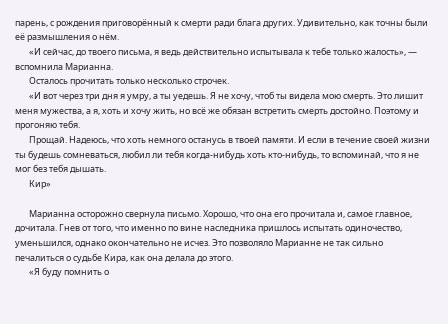парень, с рождения приговорённый к смерти ради блага других. Удивительно, как точны были её размышления о нём.
       «И сейчас, до твоего письма, я ведь действительно испытывала к тебе только жалость», — вспомнила Марианна.
       Осталось прочитать только несколько строчек.
       «И вот через три дня я умру, а ты уедешь. Я не хочу, чтоб ты видела мою смерть. Это лишит меня мужества, а я, хоть и хочу жить, но всё же обязан встретить смерть достойно. Поэтому и прогоняю тебя.
       Прощай. Надеюсь, что хоть немного останусь в твоей памяти. И если в течение своей жизни ты будешь сомневаться, любил ли тебя когда-нибудь хоть кто-нибудь, то вспоминай, что я не мог без тебя дышать.
       Кир»

       Марианна осторожно свернула письмо. Хорошо, что она его прочитала и, самое главное, дочитала. Гнев от того, что именно по вине наследника пришлось испытать одиночество, уменьшился, однако окончательно не исчез. Это позволяло Марианне не так сильно печалиться о судьбе Кира, как она делала до этого.
       «Я буду помнить о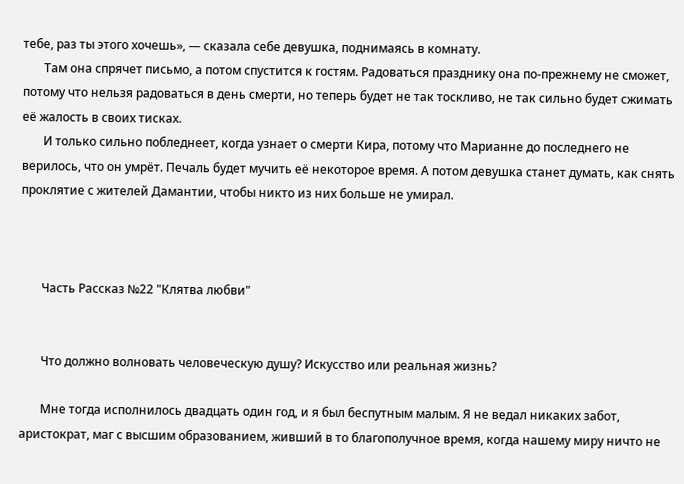тебе, раз ты этого хочешь», — сказала себе девушка, поднимаясь в комнату.
       Там она спрячет письмо, а потом спустится к гостям. Радоваться празднику она по-прежнему не сможет, потому что нельзя радоваться в день смерти, но теперь будет не так тоскливо, не так сильно будет сжимать её жалость в своих тисках.
       И только сильно побледнеет, когда узнает о смерти Кира, потому что Марианне до последнего не верилось, что он умрёт. Печаль будет мучить её некоторое время. А потом девушка станет думать, как снять проклятие с жителей Дамантии, чтобы никто из них больше не умирал.



       Часть Рассказ №22 "Клятва любви"


       Что должно волновать человеческую душу? Искусство или реальная жизнь?

       Мне тогда исполнилось двадцать один год, и я был беспутным малым. Я не ведал никаких забот, аристократ, маг с высшим образованием, живший в то благополучное время, когда нашему миру ничто не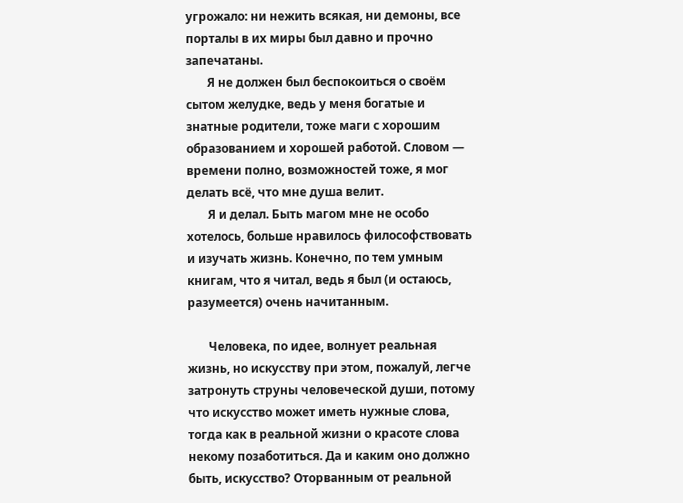угрожало: ни нежить всякая, ни демоны, все порталы в их миры был давно и прочно запечатаны.
       Я не должен был беспокоиться о своём сытом желудке, ведь у меня богатые и знатные родители, тоже маги с хорошим образованием и хорошей работой. Словом — времени полно, возможностей тоже, я мог делать всё, что мне душа велит.
       Я и делал. Быть магом мне не особо хотелось, больше нравилось философствовать и изучать жизнь. Конечно, по тем умным книгам, что я читал, ведь я был (и остаюсь, разумеется) очень начитанным.

       Человека, по идее, волнует реальная жизнь, но искусству при этом, пожалуй, легче затронуть струны человеческой души, потому что искусство может иметь нужные слова, тогда как в реальной жизни о красоте слова некому позаботиться. Да и каким оно должно быть, искусство? Оторванным от реальной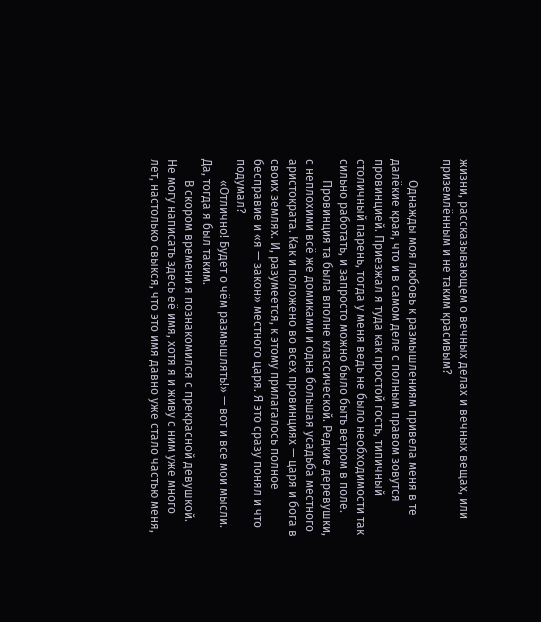жизни, рассказывающем о вечных делах и вечных вещах, или приземлённым и не таким красивым?

       Однажды моя любовь к размышлениям привела меня в те далёкие края, что и в самом деле с полным правом зовутся провинцией. Приезжал я туда как простой гость, типичный столичный парень, тогда у меня ведь не было необходимости так сильно работать, и запросто можно было быть ветром в поле.
       Провинция та была вполне классической. Редкие деревушки, с неплохими всё же домиками и одна большая усадьба местного аристократа. Как и положено во всех провинциях — царя и бога в своих землях. И, разумеется, к этому прилагалось полное бесправие и «я — закон» местного царя. Я это сразу понял и что подумал?
       «Отлично! Будет о чём размышлять!» — вот и все мои мысли. Да, тогда я был таким.
       В скором времени я познакомился с прекрасной девушкой. Не могу написать здесь её имя, хотя я и живу с ним уже много лет, настолько свыкся, что это имя давно уже стало частью меня,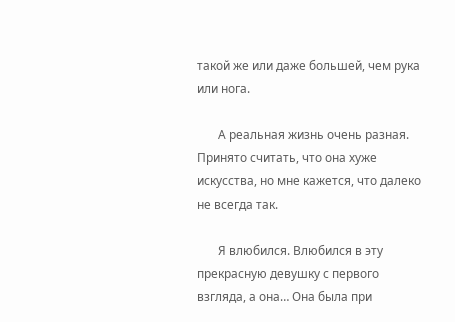такой же или даже большей, чем рука или нога.

       А реальная жизнь очень разная. Принято считать, что она хуже искусства, но мне кажется, что далеко не всегда так.

       Я влюбился. Влюбился в эту прекрасную девушку с первого взгляда, а она… Она была при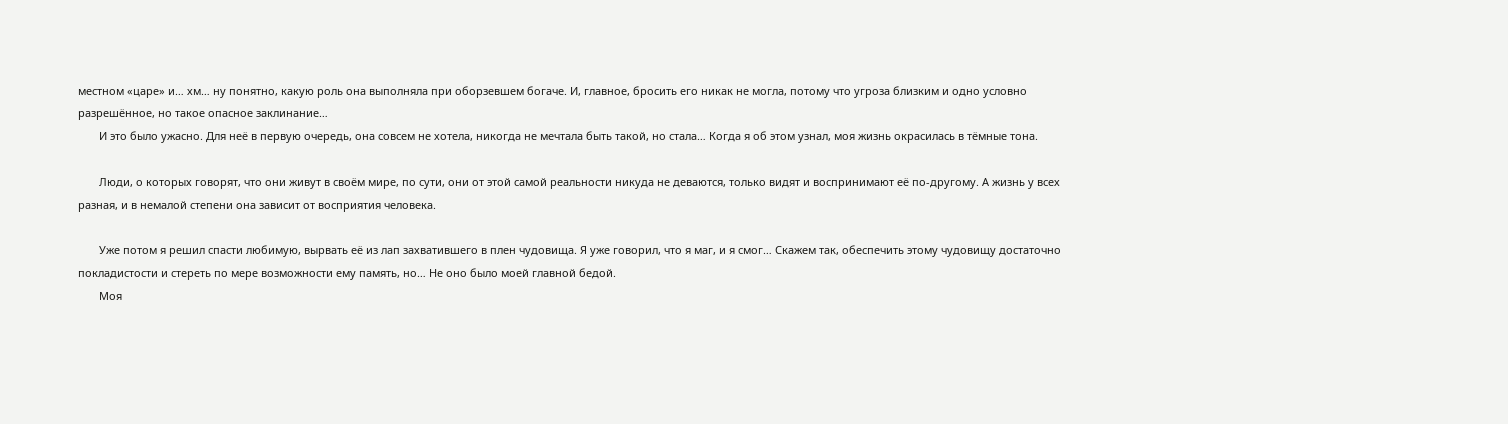местном «царе» и… хм… ну понятно, какую роль она выполняла при оборзевшем богаче. И, главное, бросить его никак не могла, потому что угроза близким и одно условно разрешённое, но такое опасное заклинание…
       И это было ужасно. Для неё в первую очередь, она совсем не хотела, никогда не мечтала быть такой, но стала… Когда я об этом узнал, моя жизнь окрасилась в тёмные тона.

       Люди, о которых говорят, что они живут в своём мире, по сути, они от этой самой реальности никуда не деваются, только видят и воспринимают её по-другому. А жизнь у всех разная, и в немалой степени она зависит от восприятия человека.

       Уже потом я решил спасти любимую, вырвать её из лап захватившего в плен чудовища. Я уже говорил, что я маг, и я смог… Скажем так, обеспечить этому чудовищу достаточно покладистости и стереть по мере возможности ему память, но… Не оно было моей главной бедой.
       Моя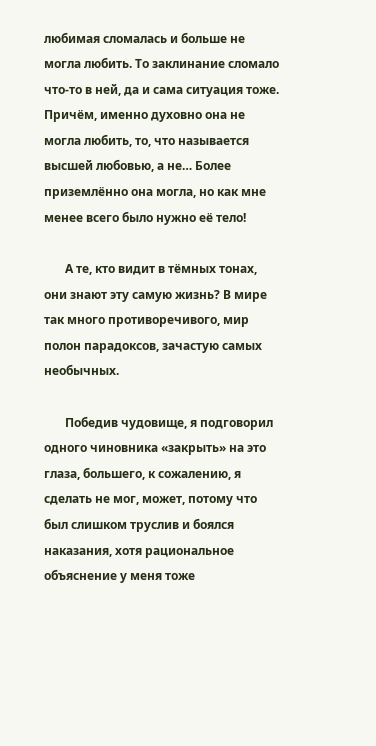любимая сломалась и больше не могла любить. То заклинание сломало что-то в ней, да и сама ситуация тоже. Причём, именно духовно она не могла любить, то, что называется высшей любовью, а не… Более приземлённо она могла, но как мне менее всего было нужно её тело!

       А те, кто видит в тёмных тонах, они знают эту самую жизнь? В мире так много противоречивого, мир полон парадоксов, зачастую самых необычных.

       Победив чудовище, я подговорил одного чиновника «закрыть» на это глаза, большего, к сожалению, я сделать не мог, может, потому что был слишком труслив и боялся наказания, хотя рациональное объяснение у меня тоже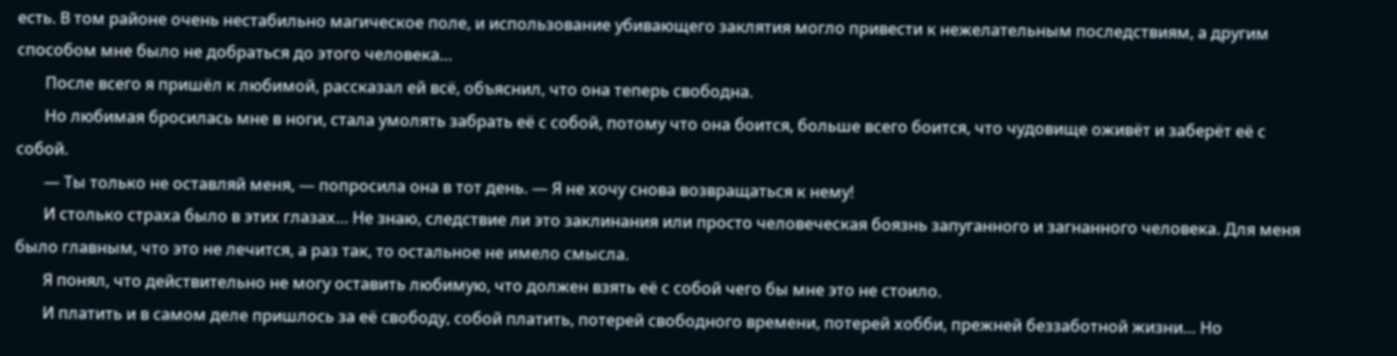есть. В том районе очень нестабильно магическое поле, и использование убивающего заклятия могло привести к нежелательным последствиям, а другим способом мне было не добраться до этого человека…
       После всего я пришёл к любимой, рассказал ей всё, объяснил, что она теперь свободна.
       Но любимая бросилась мне в ноги, стала умолять забрать её с собой, потому что она боится, больше всего боится, что чудовище оживёт и заберёт её с собой.
       — Ты только не оставляй меня, — попросила она в тот день. — Я не хочу снова возвращаться к нему!
       И столько страха было в этих глазах… Не знаю, следствие ли это заклинания или просто человеческая боязнь запуганного и загнанного человека. Для меня было главным, что это не лечится, а раз так, то остальное не имело смысла.
       Я понял, что действительно не могу оставить любимую, что должен взять её с собой чего бы мне это не стоило.
       И платить и в самом деле пришлось за её свободу, собой платить, потерей свободного времени, потерей хобби, прежней беззаботной жизни… Но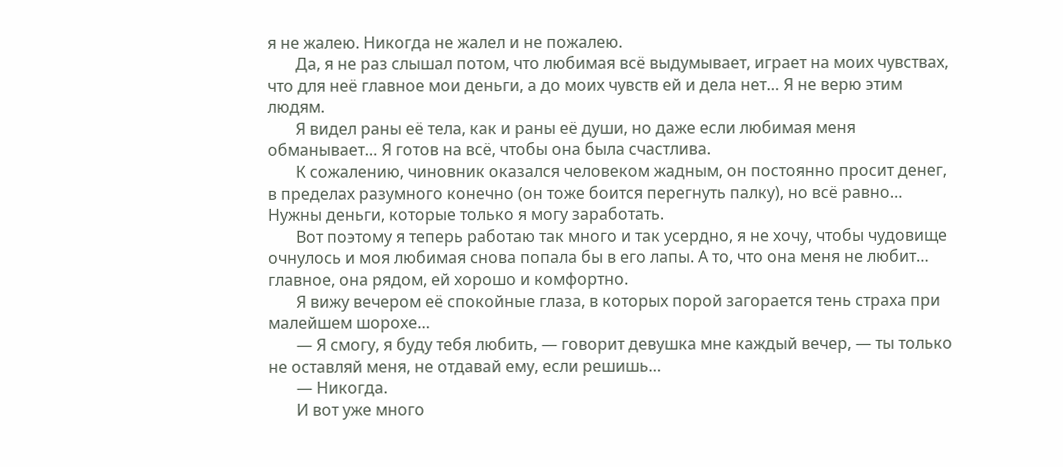я не жалею. Никогда не жалел и не пожалею.
       Да, я не раз слышал потом, что любимая всё выдумывает, играет на моих чувствах, что для неё главное мои деньги, а до моих чувств ей и дела нет… Я не верю этим людям.
       Я видел раны её тела, как и раны её души, но даже если любимая меня обманывает… Я готов на всё, чтобы она была счастлива.
       К сожалению, чиновник оказался человеком жадным, он постоянно просит денег, в пределах разумного конечно (он тоже боится перегнуть палку), но всё равно… Нужны деньги, которые только я могу заработать.
       Вот поэтому я теперь работаю так много и так усердно, я не хочу, чтобы чудовище очнулось и моя любимая снова попала бы в его лапы. А то, что она меня не любит… главное, она рядом, ей хорошо и комфортно.
       Я вижу вечером её спокойные глаза, в которых порой загорается тень страха при малейшем шорохе…
       — Я смогу, я буду тебя любить, — говорит девушка мне каждый вечер, — ты только не оставляй меня, не отдавай ему, если решишь…
       — Никогда.
       И вот уже много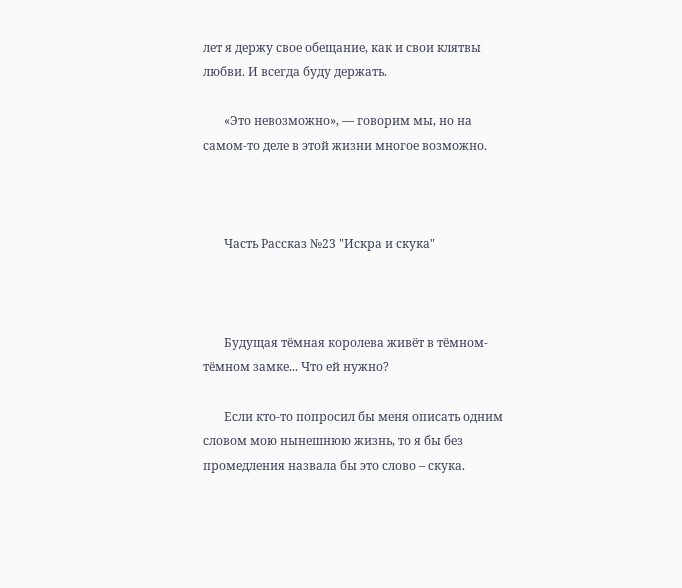лет я держу свое обещание, как и свои клятвы любви. И всегда буду держать.

       «Это невозможно», — говорим мы, но на самом-то деле в этой жизни многое возможно.



       Часть Рассказ №23 "Искра и скука"



       Будущая тёмная королева живёт в тёмном-тёмном замке... Что ей нужно?

       Если кто-то попросил бы меня описать одним словом мою нынешнюю жизнь, то я бы без промедления назвала бы это слово – скука.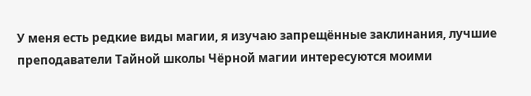У меня есть редкие виды магии, я изучаю запрещённые заклинания, лучшие преподаватели Тайной школы Чёрной магии интересуются моими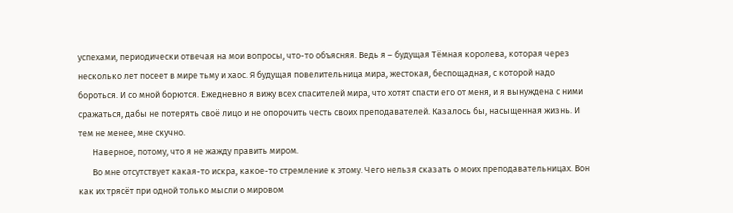успехами, периодически отвечая на мои вопросы, что-то объясняя. Ведь я – будущая Тёмная королева, которая через несколько лет посеет в мире тьму и хаос. Я будущая повелительница мира, жестокая, беспощадная, с которой надо бороться. И со мной борются. Ежедневно я вижу всех спасителей мира, что хотят спасти его от меня, и я вынуждена с ними сражаться, дабы не потерять своё лицо и не опорочить честь своих преподавателей. Казалось бы, насыщенная жизнь. И тем не менее, мне скучно.
       Наверное, потому, что я не жажду править миром.
       Во мне отсутствует какая-то искра, какое-то стремление к этому. Чего нельзя сказать о моих преподавательницах. Вон как их трясёт при одной только мысли о мировом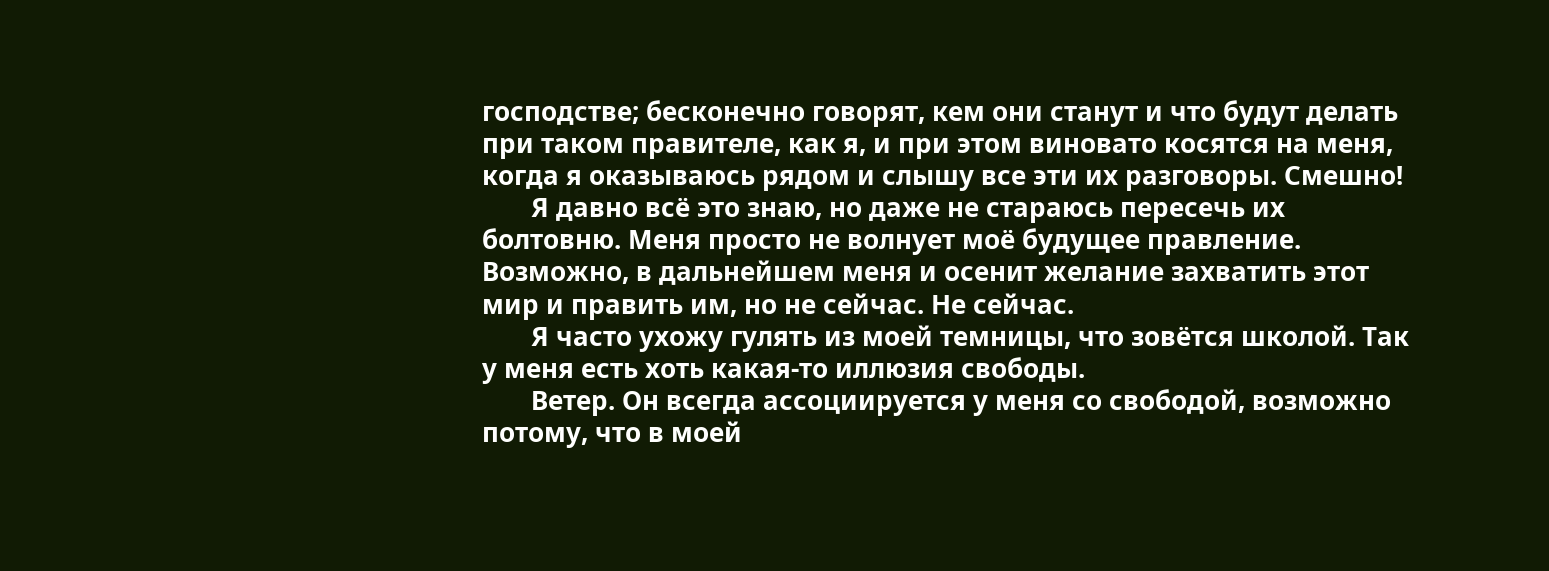господстве; бесконечно говорят, кем они станут и что будут делать при таком правителе, как я, и при этом виновато косятся на меня, когда я оказываюсь рядом и слышу все эти их разговоры. Смешно!
       Я давно всё это знаю, но даже не стараюсь пересечь их болтовню. Меня просто не волнует моё будущее правление. Возможно, в дальнейшем меня и осенит желание захватить этот мир и править им, но не сейчас. Не сейчас.
       Я часто ухожу гулять из моей темницы, что зовётся школой. Так у меня есть хоть какая-то иллюзия свободы.
       Ветер. Он всегда ассоциируется у меня со свободой, возможно потому, что в моей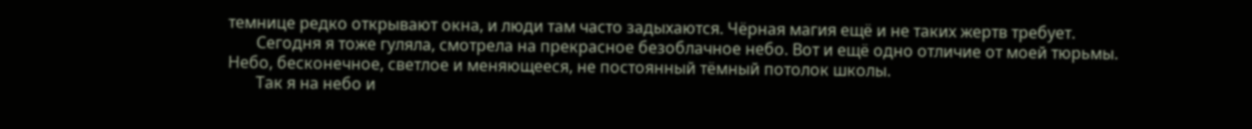темнице редко открывают окна, и люди там часто задыхаются. Чёрная магия ещё и не таких жертв требует.
       Сегодня я тоже гуляла, смотрела на прекрасное безоблачное небо. Вот и ещё одно отличие от моей тюрьмы. Небо, бесконечное, светлое и меняющееся, не постоянный тёмный потолок школы.
       Так я на небо и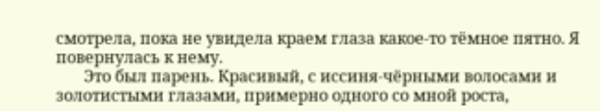смотрела, пока не увидела краем глаза какое-то тёмное пятно. Я повернулась к нему.
       Это был парень. Красивый, с иссиня-чёрными волосами и золотистыми глазами, примерно одного со мной роста,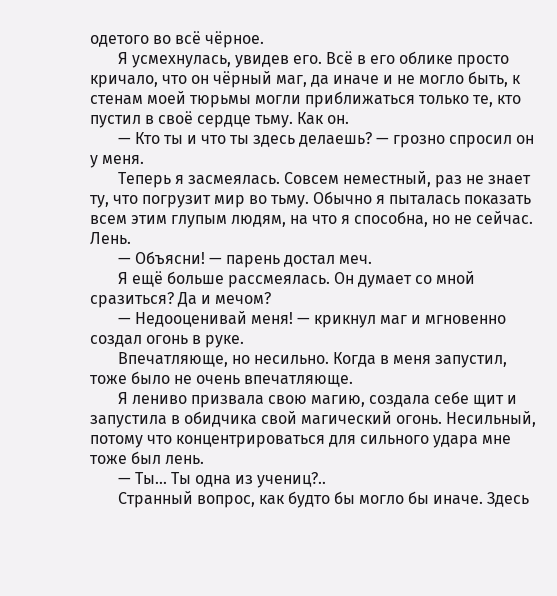одетого во всё чёрное.
       Я усмехнулась, увидев его. Всё в его облике просто кричало, что он чёрный маг, да иначе и не могло быть, к стенам моей тюрьмы могли приближаться только те, кто пустил в своё сердце тьму. Как он.
       — Кто ты и что ты здесь делаешь? — грозно спросил он у меня.
       Теперь я засмеялась. Совсем неместный, раз не знает ту, что погрузит мир во тьму. Обычно я пыталась показать всем этим глупым людям, на что я способна, но не сейчас. Лень.
       — Объясни! — парень достал меч.
       Я ещё больше рассмеялась. Он думает со мной сразиться? Да и мечом?
       — Недооценивай меня! — крикнул маг и мгновенно создал огонь в руке.
       Впечатляюще, но несильно. Когда в меня запустил, тоже было не очень впечатляюще.
       Я лениво призвала свою магию, создала себе щит и запустила в обидчика свой магический огонь. Несильный, потому что концентрироваться для сильного удара мне тоже был лень.
       — Ты... Ты одна из учениц?..
       Странный вопрос, как будто бы могло бы иначе. Здесь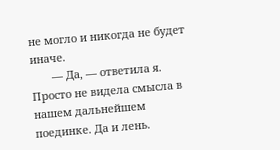не могло и никогда не будет иначе.
       — Да, — ответила я. Просто не видела смысла в нашем дальнейшем поединке. Да и лень.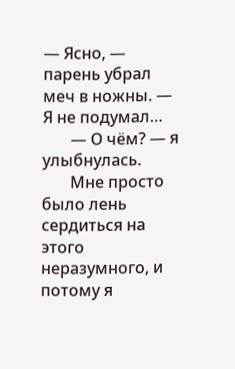— Ясно, — парень убрал меч в ножны. — Я не подумал…
       — О чём? — я улыбнулась.
       Мне просто было лень сердиться на этого неразумного, и потому я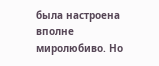была настроена вполне миролюбиво. Но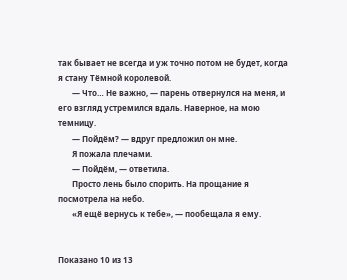так бывает не всегда и уж точно потом не будет, когда я стану Тёмной королевой.
       — Что… Не важно, — парень отвернулся на меня, и его взгляд устремился вдаль. Наверное, на мою темницу.
       — Пойдём? — вдруг предложил он мне.
       Я пожала плечами.
       — Пойдём, — ответила.
       Просто лень было спорить. На прощание я посмотрела на небо.
       «Я ещё вернусь к тебе», — пообещала я ему.


Показано 10 из 13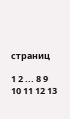страниц

1 2 ... 8 9 10 11 12 13